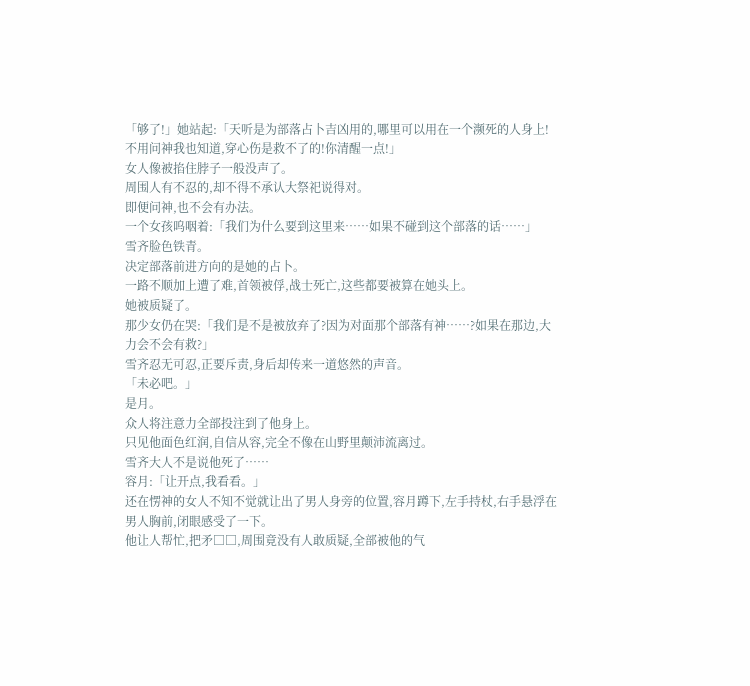「够了!」她站起:「天听是为部落占卜吉凶用的,哪里可以用在一个濒死的人身上!不用问神我也知道,穿心伤是救不了的!你清醒一点!」
女人像被掐住脖子一般没声了。
周围人有不忍的,却不得不承认大祭祀说得对。
即便问神,也不会有办法。
一个女孩呜咽着:「我们为什么要到这里来……如果不碰到这个部落的话……」
雪齐脸色铁青。
决定部落前进方向的是她的占卜。
一路不顺加上遭了难,首领被俘,战士死亡,这些都要被算在她头上。
她被质疑了。
那少女仍在哭:「我们是不是被放弃了?因为对面那个部落有神……?如果在那边,大力会不会有救?」
雪齐忍无可忍,正要斥责,身后却传来一道悠然的声音。
「未必吧。」
是月。
众人将注意力全部投注到了他身上。
只见他面色红润,自信从容,完全不像在山野里颠沛流离过。
雪齐大人不是说他死了……
容月:「让开点,我看看。」
还在愣神的女人不知不觉就让出了男人身旁的位置,容月蹲下,左手持杖,右手悬浮在男人胸前,闭眼感受了一下。
他让人帮忙,把矛□□,周围竟没有人敢质疑,全部被他的气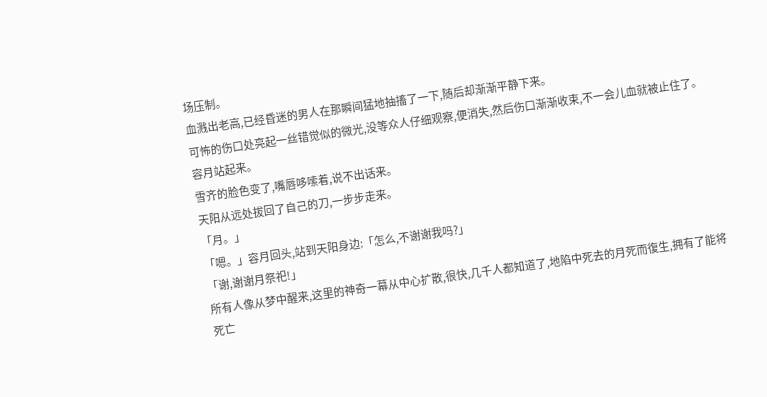场压制。
血溅出老高,已经昏迷的男人在那瞬间猛地抽搐了一下,随后却渐渐平静下来。
可怖的伤口处亮起一丝错觉似的微光,没等众人仔细观察,便消失,然后伤口渐渐收束,不一会儿血就被止住了。
容月站起来。
雪齐的脸色变了,嘴唇哆嗦着,说不出话来。
天阳从远处拔回了自己的刀,一步步走来。
「月。」
「嗯。」容月回头,站到天阳身边:「怎么,不谢谢我吗?」
「谢,谢谢月祭祀!」
所有人像从梦中醒来,这里的神奇一幕从中心扩散,很快,几千人都知道了,地陷中死去的月死而復生,拥有了能将死亡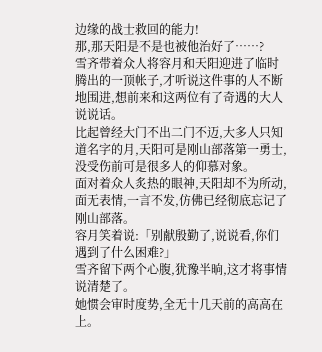边缘的战士救回的能力!
那,那天阳是不是也被他治好了……?
雪齐带着众人将容月和天阳迎进了临时腾出的一顶帐子,才听说这件事的人不断地围进,想前来和这两位有了奇遇的大人说说话。
比起曾经大门不出二门不迈,大多人只知道名字的月,天阳可是刚山部落第一勇士,没受伤前可是很多人的仰慕对象。
面对着众人炙热的眼神,天阳却不为所动,面无表情,一言不发,仿佛已经彻底忘记了刚山部落。
容月笑着说:「别献殷勤了,说说看,你们遇到了什么困难?」
雪齐留下两个心腹,犹豫半晌,这才将事情说清楚了。
她惯会审时度势,全无十几天前的高高在上。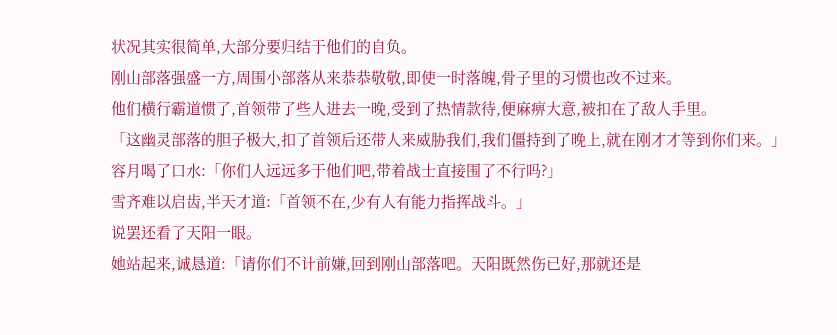状况其实很简单,大部分要归结于他们的自负。
刚山部落强盛一方,周围小部落从来恭恭敬敬,即使一时落魄,骨子里的习惯也改不过来。
他们横行霸道惯了,首领带了些人进去一晚,受到了热情款待,便麻痹大意,被扣在了敌人手里。
「这幽灵部落的胆子极大,扣了首领后还带人来威胁我们,我们僵持到了晚上,就在刚才才等到你们来。」
容月喝了口水:「你们人远远多于他们吧,带着战士直接围了不行吗?」
雪齐难以启齿,半天才道:「首领不在,少有人有能力指挥战斗。」
说罢还看了天阳一眼。
她站起来,诚恳道:「请你们不计前嫌,回到刚山部落吧。天阳既然伤已好,那就还是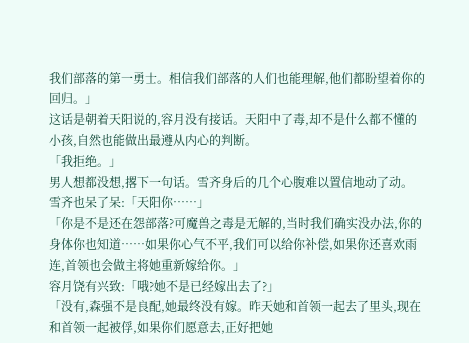我们部落的第一勇士。相信我们部落的人们也能理解,他们都盼望着你的回归。」
这话是朝着天阳说的,容月没有接话。天阳中了毒,却不是什么都不懂的小孩,自然也能做出最遵从内心的判断。
「我拒绝。」
男人想都没想,撂下一句话。雪齐身后的几个心腹难以置信地动了动。
雪齐也呆了呆:「天阳你……」
「你是不是还在怨部落?可魔兽之毒是无解的,当时我们确实没办法,你的身体你也知道……如果你心气不平,我们可以给你补偿,如果你还喜欢雨连,首领也会做主将她重新嫁给你。」
容月饶有兴致:「哦?她不是已经嫁出去了?」
「没有,森强不是良配,她最终没有嫁。昨天她和首领一起去了里头,现在和首领一起被俘,如果你们愿意去,正好把她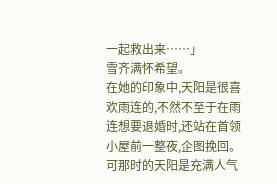一起救出来……」
雪齐满怀希望。
在她的印象中,天阳是很喜欢雨连的,不然不至于在雨连想要退婚时,还站在首领小屋前一整夜,企图挽回。
可那时的天阳是充满人气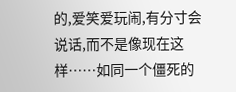的,爱笑爱玩闹,有分寸会说话,而不是像现在这样……如同一个僵死的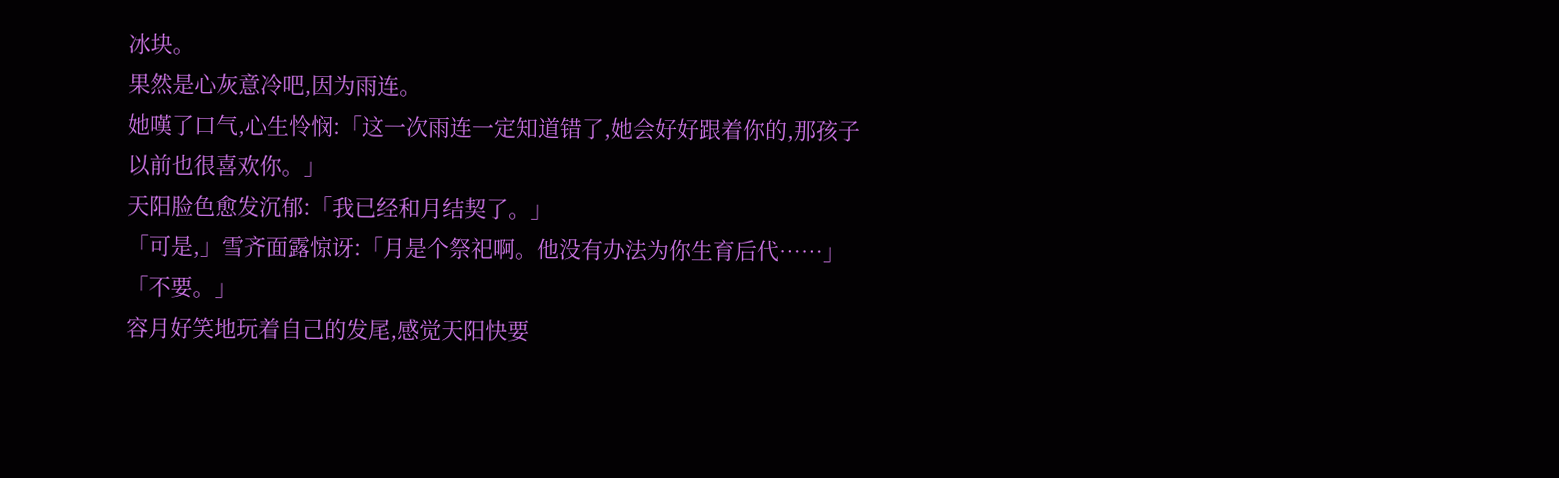冰块。
果然是心灰意冷吧,因为雨连。
她嘆了口气,心生怜悯:「这一次雨连一定知道错了,她会好好跟着你的,那孩子以前也很喜欢你。」
天阳脸色愈发沉郁:「我已经和月结契了。」
「可是,」雪齐面露惊讶:「月是个祭祀啊。他没有办法为你生育后代……」
「不要。」
容月好笑地玩着自己的发尾,感觉天阳快要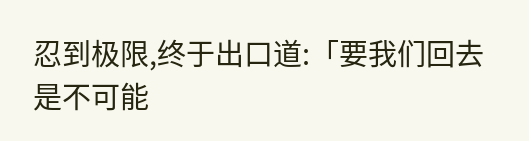忍到极限,终于出口道:「要我们回去是不可能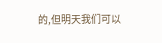的,但明天我们可以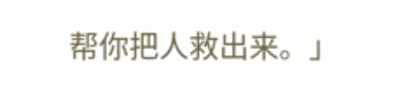帮你把人救出来。」